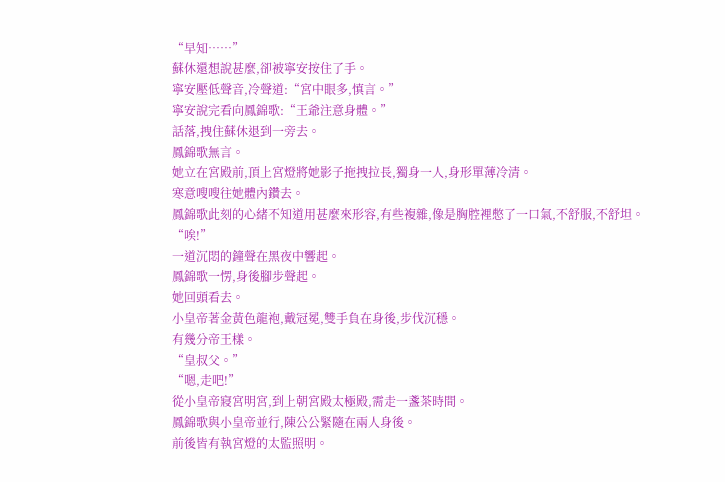“早知……”
蘇休還想說甚麼,卻被寧安按住了手。
寧安壓低聲音,冷聲道:“宮中眼多,慎言。”
寧安說完看向鳳錦歌:“王爺注意身體。”
話落,拽住蘇休退到一旁去。
鳳錦歌無言。
她立在宮殿前,頂上宮燈將她影子拖拽拉長,獨身一人,身形單薄冷清。
寒意嗖嗖往她體內鑽去。
鳳錦歌此刻的心緒不知道用甚麼來形容,有些複雜,像是胸腔裡憋了一口氣,不舒服,不舒坦。
“唉!”
一道沉悶的鐘聲在黑夜中響起。
鳳錦歌一愣,身後腳步聲起。
她回頭看去。
小皇帝著金黃色龍袍,戴冠冕,雙手負在身後,步伐沉穩。
有幾分帝王樣。
“皇叔父。”
“嗯,走吧!”
從小皇帝寢宮明宮,到上朝宮殿太極殿,需走一盞茶時間。
鳳錦歌與小皇帝並行,陳公公緊隨在兩人身後。
前後皆有執宮燈的太監照明。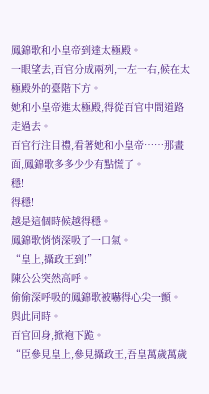鳳錦歌和小皇帝到達太極殿。
一眼望去,百官分成兩列,一左一右,候在太極殿外的臺階下方。
她和小皇帝進太極殿,得從百官中間道路走過去。
百官行注目禮,看著她和小皇帝……那畫面,鳳錦歌多多少少有點慌了。
穩!
得穩!
越是這個時候越得穩。
鳳錦歌悄悄深吸了一口氣。
“皇上,攝政王到!”
陳公公突然高呼。
偷偷深呼吸的鳳錦歌被嚇得心尖一顫。
與此同時。
百官回身,掀袍下跪。
“臣參見皇上,參見攝政王,吾皇萬歲萬歲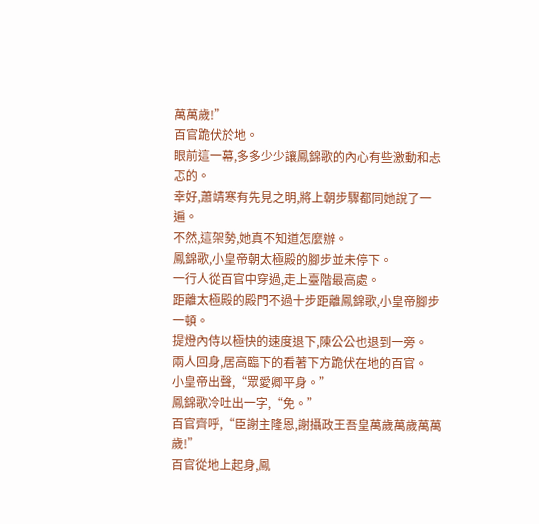萬萬歲!”
百官跪伏於地。
眼前這一幕,多多少少讓鳳錦歌的內心有些激動和忐忑的。
幸好,蕭靖寒有先見之明,將上朝步驟都同她說了一遍。
不然,這架勢,她真不知道怎麼辦。
鳳錦歌,小皇帝朝太極殿的腳步並未停下。
一行人從百官中穿過,走上臺階最高處。
距離太極殿的殿門不過十步距離鳳錦歌,小皇帝腳步一頓。
提燈內侍以極快的速度退下,陳公公也退到一旁。
兩人回身,居高臨下的看著下方跪伏在地的百官。
小皇帝出聲,“眾愛卿平身。”
鳳錦歌冷吐出一字,“免。”
百官齊呼,“臣謝主隆恩,謝攝政王吾皇萬歲萬歲萬萬歲!”
百官從地上起身,鳳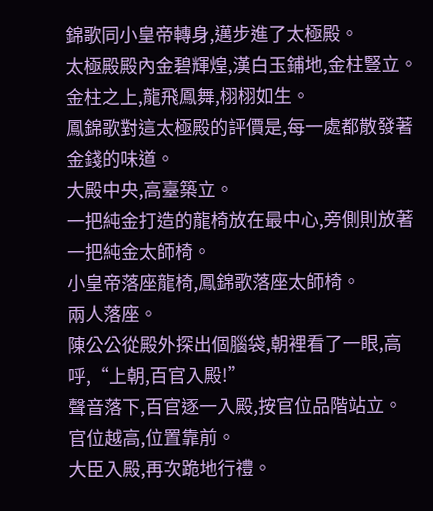錦歌同小皇帝轉身,邁步進了太極殿。
太極殿殿內金碧輝煌,漢白玉鋪地,金柱豎立。
金柱之上,龍飛鳳舞,栩栩如生。
鳳錦歌對這太極殿的評價是,每一處都散發著金錢的味道。
大殿中央,高臺築立。
一把純金打造的龍椅放在最中心,旁側則放著一把純金太師椅。
小皇帝落座龍椅,鳳錦歌落座太師椅。
兩人落座。
陳公公從殿外探出個腦袋,朝裡看了一眼,高呼,“上朝,百官入殿!”
聲音落下,百官逐一入殿,按官位品階站立。
官位越高,位置靠前。
大臣入殿,再次跪地行禮。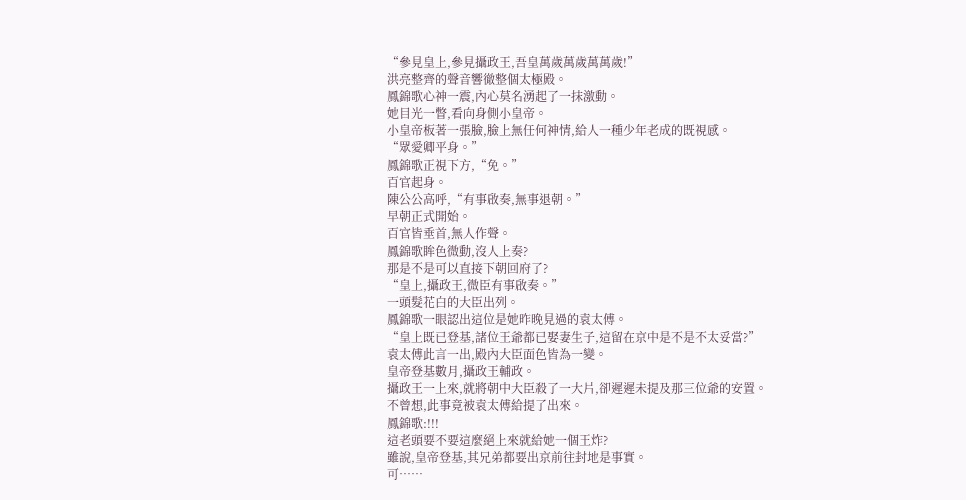“參見皇上,參見攝政王,吾皇萬歲萬歲萬萬歲!”
洪亮整齊的聲音響徹整個太極殿。
鳳錦歌心神一震,內心莫名湧起了一抹激動。
她目光一瞥,看向身側小皇帝。
小皇帝板著一張臉,臉上無任何神情,給人一種少年老成的既視感。
“眾愛卿平身。”
鳳錦歌正視下方,“免。”
百官起身。
陳公公高呼,“有事啟奏,無事退朝。”
早朝正式開始。
百官皆垂首,無人作聲。
鳳錦歌眸色微動,沒人上奏?
那是不是可以直接下朝回府了?
“皇上,攝政王,微臣有事啟奏。”
一頭髮花白的大臣出列。
鳳錦歌一眼認出這位是她昨晚見過的袁太傅。
“皇上既已登基,諸位王爺都已娶妻生子,這留在京中是不是不太妥當?”
袁太傅此言一出,殿內大臣面色皆為一變。
皇帝登基數月,攝政王輔政。
攝政王一上來,就將朝中大臣殺了一大片,卻遲遲未提及那三位爺的安置。
不曾想,此事竟被袁太傅給提了出來。
鳳錦歌:!!!
這老頭要不要這麼絕上來就給她一個王炸?
雖說,皇帝登基,其兄弟都要出京前往封地是事實。
可……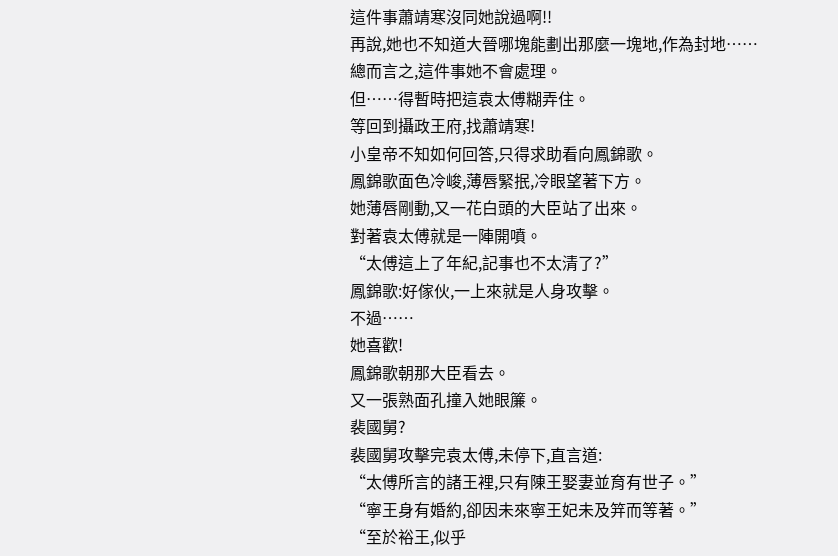這件事蕭靖寒沒同她說過啊!!
再說,她也不知道大晉哪塊能劃出那麼一塊地,作為封地……
總而言之,這件事她不會處理。
但……得暫時把這袁太傅糊弄住。
等回到攝政王府,找蕭靖寒!
小皇帝不知如何回答,只得求助看向鳳錦歌。
鳳錦歌面色冷峻,薄唇緊抿,冷眼望著下方。
她薄唇剛動,又一花白頭的大臣站了出來。
對著袁太傅就是一陣開噴。
“太傅這上了年紀,記事也不太清了?”
鳳錦歌:好傢伙,一上來就是人身攻擊。
不過……
她喜歡!
鳳錦歌朝那大臣看去。
又一張熟面孔撞入她眼簾。
裴國舅?
裴國舅攻擊完袁太傅,未停下,直言道:
“太傅所言的諸王裡,只有陳王娶妻並育有世子。”
“寧王身有婚約,卻因未來寧王妃未及笄而等著。”
“至於裕王,似乎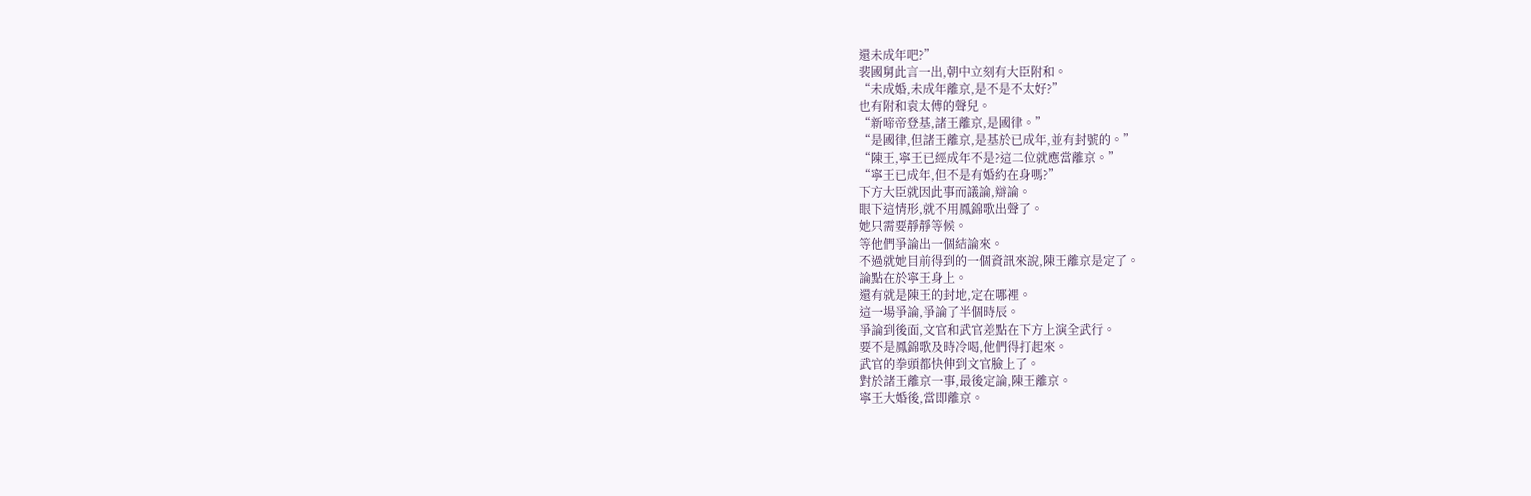還未成年吧?”
裴國舅此言一出,朝中立刻有大臣附和。
“未成婚,未成年離京,是不是不太好?”
也有附和袁太傅的聲兒。
“新啼帝登基,諸王離京,是國律。”
“是國律,但諸王離京,是基於已成年,並有封號的。”
“陳王,寧王已經成年不是?這二位就應當離京。”
“寧王已成年,但不是有婚約在身嗎?”
下方大臣就因此事而議論,辯論。
眼下這情形,就不用鳳錦歌出聲了。
她只需要靜靜等候。
等他們爭論出一個結論來。
不過就她目前得到的一個資訊來說,陳王離京是定了。
論點在於寧王身上。
還有就是陳王的封地,定在哪裡。
這一場爭論,爭論了半個時辰。
爭論到後面,文官和武官差點在下方上演全武行。
要不是鳳錦歌及時冷喝,他們得打起來。
武官的拳頭都快伸到文官臉上了。
對於諸王離京一事,最後定論,陳王離京。
寧王大婚後,當即離京。